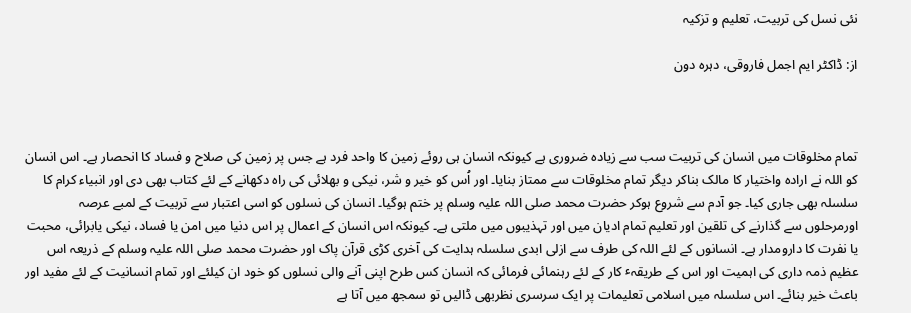نئی نسل کی تربیت، تعلیم و تزکیہ

از: ڈاکٹر ایم اجمل فاروقی، دہرہ دون



تمام مخلوقات میں انسان کی تربیت سب سے زیادہ ضروری ہے کیونکہ انسان ہی روئے زمین کا واحد فرد ہے جس پر زمین کی صلاح و فساد کا انحصار ہے۔ اس انسان کو اللہ نے ارادہ واختیار کا مالک بناکر دیگر تمام مخلوقات سے ممتاز بنایا۔ اور اُس کو خیر و شر، نیکی و بھلائی کی راہ دکھانے کے لئے کتاب بھی دی اور انبیاء کرام کا سلسلہ بھی جاری کیا۔ جو آدم سے شروع ہوکر حضرت محمد صلی اللہ علیہ وسلم پر ختم ہوگیا۔ انسان کی نسلوں کو اسی اعتبار سے تربیت کے لمبے عرصہ اورمرحلوں سے گذارنے کی تلقین اور تعلیم تمام ادیان میں اور تہذیبوں میں ملتی ہے۔ کیونکہ اس انسان کے اعمال پر اس دنیا میں امن یا فساد، نیکی یابرائی، محبت یا نفرت کا دارومدار ہے۔ انسانوں کے لئے اللہ کی طرف سے ازلی ابدی سلسلہ ہدایت کی آخری کڑی قرآن پاک اور حضرت محمد صلی اللہ علیہ وسلم کے ذریعہ اس عظیم ذمہ داری کی اہمیت اور اس کے طریقہٴ کار کے لئے رہنمائی فرمائی کہ انسان کس طرح اپنی آنے والی نسلوں کو خود ان کیلئے اور تمام انسانیت کے لئے مفید اور باعث خیر بنائے۔ اس سلسلہ میں اسلامی تعلیمات پر ایک سرسری نظربھی ڈالیں تو سمجھ میں آتا ہے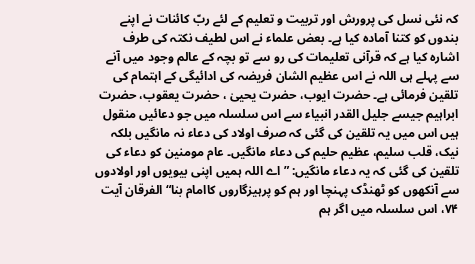کہ نئی نسل کی پرورش اور تربیت و تعلیم کے لئے ربّ کائنات نے اپنے بندوں کو کتنا آمادہ کیا ہے۔ بعض علماء نے اس لطیف نکتہ کی طرف اشارہ کیا ہے کہ قرآنی تعلیمات کی رو سے تو بچہ کے عالم وجود میں آنے سے پہلے ہی اللہ نے اس عظیم الشان فریضہ کی ادائیگی کے اہتمام کی تلقین فرمائی ہے۔ حضرت ایوب، حضرت یحییٰ ، حضرت یعقوب، حضرت ابراہیم جیسے جلیل القدر انبیاء سے اس سلسلہ میں جو دعائیں منقول ہیں اس میں یہ تلقین کی گئی کہ صرف اولاد کی دعاء نہ مانگیں بلکہ نیک، قلب سلیم، عظیم حلیم کی دعاء مانگیں۔ عام مومنین کو دعاء کی تلقین کی گئی کہ یہ دعاء مانگیں: ”اے اللہ ہمیں اپنی بیویوں اور اولادوں سے آنکھوں کو ٹھنڈک پہنچا اور ہم کو پرہیزگاروں کاامام بنا“ الفرقان آیت ۷۴، اس سلسلہ میں اگر ہم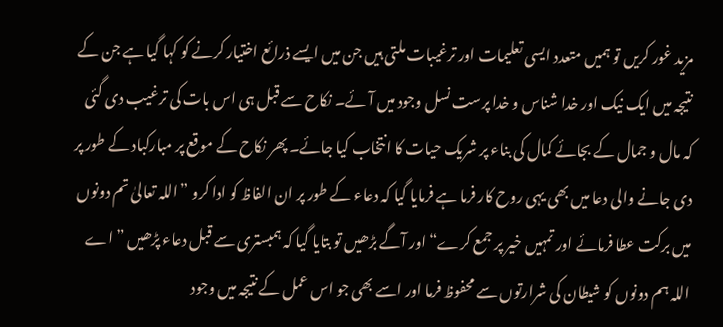مزید غور کریں تو ہمیں متعدد ایسی تعلیمات اور ترغیبات ملتی ہیں جن میں ایسے ذرائع اختیار کرنے کو کہا گیا ہے جن کے نتیجہ میں ایک نیک اور خدا شناس و خدا پرست نسل وجود میں آئے۔ نکاح سے قبل ہی اس بات کی ترغیب دی گئی کہ مال و جمال کے بجائے کمال کی بناء پر شریک حیات کا انتخاب کیا جائے۔ پھر نکاح کے موقع پر مبارکباد کے طور پر دی جانے والی دعا میں بھی یہی روح کار فرما ہے فرمایا گیا کہ دعاء کے طور پر ان الفاظ کو ادا کرو ”اللہ تعالیٰ تم دونوں میں برکت عطا فرمائے اور تمہیں خیر پر جمع کرے“ اور آگے بڑھیں تو بتایا گیا کہ ہمبستری سے قبل دعاء پڑھیں ”اے اللہ ہم دونوں کو شیطان کی شرارتوں سے محفوظ فرما اور اسے بھی جو اس عمل کے نتیجہ میں وجود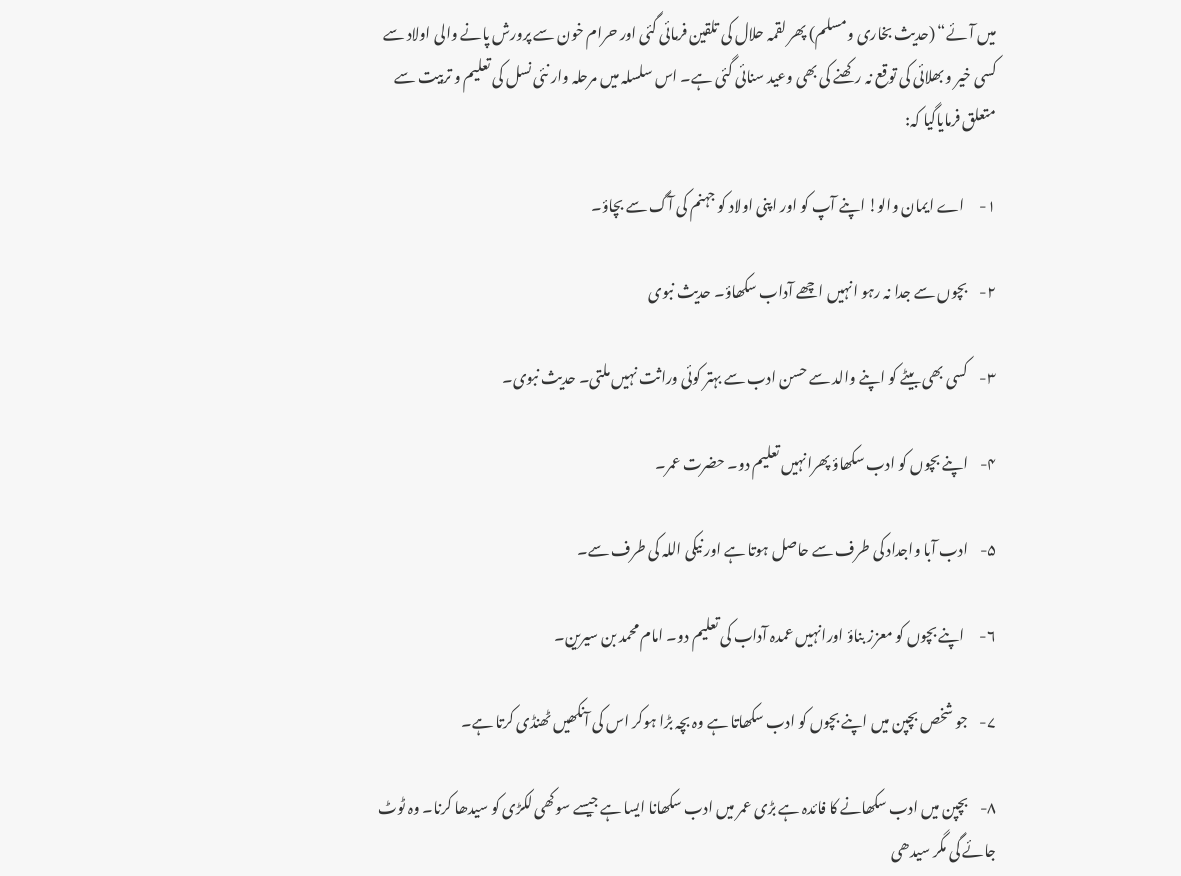میں آئے“ (حدیث بخاری ومسلم) پھر لقمہ حلال کی تلقین فرمائی گئی اور حرام خون سے پرورش پانے والی اولاد سے کسی خیر و بھلائی کی توقع نہ رکھنے کی بھی وعید سنائی گئی ہے۔ اس سلسلہ میں مرحلہ وار نئی نسل کی تعلیم و تربیت سے متعلق فرمایاگیا کہ:

۱-     اے ایمان والو! اپنے آپ کو اور اپنی اولاد کو جہنم کی آگ سے بچاؤ۔

۲-    بچوں سے جدا نہ رہو انہیں اچھے آداب سکھاؤ۔ حدیث نبوی

۳-    کسی بھی بیٹے کو اپنے والد سے حسن ادب سے بہتر کوئی وراثت نہیں ملتی۔ حدیث نبوی۔

۴-    اپنے بچوں کو ادب سکھاؤ پھرانہیں تعلیم دو۔ حضرت عمر۔

۵-    ادب آبا واجداد کی طرف سے حاصل ہوتا ہے اور نیکی اللہ کی طرف سے۔

۶-     اپنے بچوں کو معزز بناؤ اورانہیں عمدہ آداب کی تعلیم دو۔ امام محمد بن سیرین۔

۷-    جو شخص بچپن میں اپنے بچوں کو ادب سکھاتا ہے وہ بچہ بڑا ہوکر اس کی آنکھیں ٹھنڈی کرتا ہے۔

۸-    بچپن میں ادب سکھانے کا فائدہ ہے بڑی عمر میں ادب سکھانا ایسا ہے جیسے سوکھی لکڑی کو سیدھا کرنا۔ وہ ٹوٹ جائے گی مگر سیدھی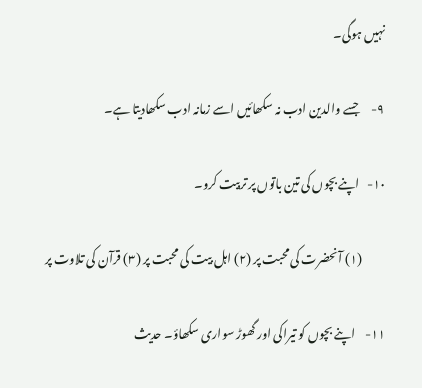نہیں ہوگی۔

۹-     جسے والدین ادب نہ سکھائیں اسے زمانہ ادب سکھادیتا ہے۔

۱۰-   اپنے بچوں کی تین باتوں پر تربیت کرو۔

          (۱) آنحضرت کی محبت پر (۲) اہل بیت کی محبت پر (۳) قرآن کی تلاوت پر

۱۱-    اپنے بچوں کو تیراکی اور گھوڑ سواری سکھاؤ۔ حدیث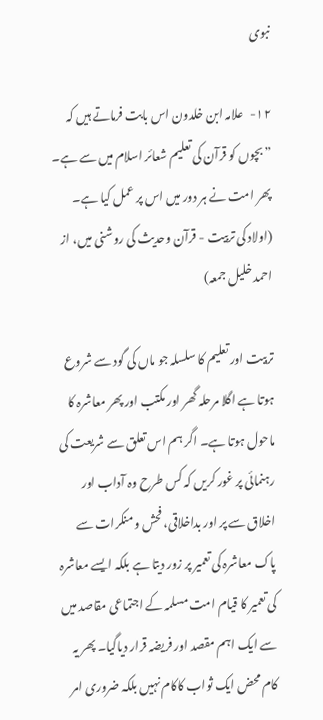نبوی

۱۲-   علامہ ابن خلدون اس بابت فرماتے ہیں کہ ”بچوں کو قرآن کی تعلیم شعائر اسلام میں سے ہے۔ پھر امت نے ہر دور میں اس پر عمل کیا ہے۔ (اولاد کی تربیت - قرآن وحدیث کی روشنی میں، از احمد خلیل جمعہ)

تربیت اور تعلیم کا سلسلہ جو ماں کی گود سے شروع ہوتا ہے اگلا مرحلہ گھر اور مکتب اور پھر معاشرہ کا ماحول ہوتا ہے۔ اگر ہم اس تعلق سے شریعت کی رہنمائی پر غور کریں کہ کس طرح وہ آداب اور اخلاق سے پر اور بداخلاقی، فحش و منکرات سے پاک معاشرہ کی تعمیر پر زور دیتا ہے بلکہ ایسے معاشرہ کی تعمیر کا قیام امت مسلمہ کے اجتماعی مقاصد میں سے ایک اہم مقصد اور فریضہ قرار دیاگیا۔ پھر یہ کام محض ایک ثواب کاکام نہیں بلکہ ضروری امر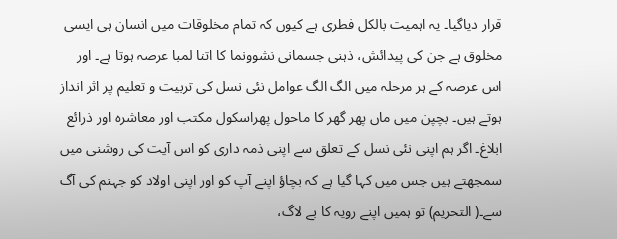قرار دیاگیا۔ یہ اہمیت بالکل فطری ہے کیوں کہ تمام مخلوقات میں انسان ہی ایسی مخلوق ہے جن کی پیدائش، ذہنی جسمانی نشوونما کا اتنا لمبا عرصہ ہوتا ہے۔ اور اس عرصہ کے ہر مرحلہ میں الگ الگ عوامل نئی نسل کی تربیت و تعلیم پر اثر انداز ہوتے ہیں۔ بچپن میں ماں پھر گھر کا ماحول پھراسکول مکتب اور معاشرہ اور ذرائع ابلاغ۔ اگر ہم اپنی نئی نسل کے تعلق سے اپنی ذمہ داری کو اس آیت کی روشنی میں سمجھتے ہیں جس میں کہا گیا ہے کہ بچاؤ اپنے آپ کو اور اپنی اولاد کو جہنم کی آگ سے۔( التحریم) تو ہمیں اپنے رویہ کا بے لاگ،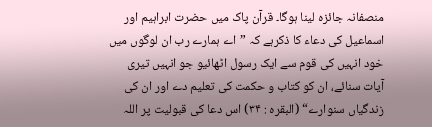منصفانہ جائزہ لینا ہوگا۔ قرآن پاک میں حضرت ابراہیم اور اسماعیل کی دعاء کا ذکرہے کہ ”اے ہمارے رب ان لوگوں میں خود انہیں کی قوم سے ایک رسول اٹھائیو جو انہیں تیری آیات سنائے، ان کو کتاب و حکمت کی تعلیم دے اور ان کی زندگیاں سنوارے“ (البقرہ : ۳۴) اس دعا کی قبولیت پر اللہ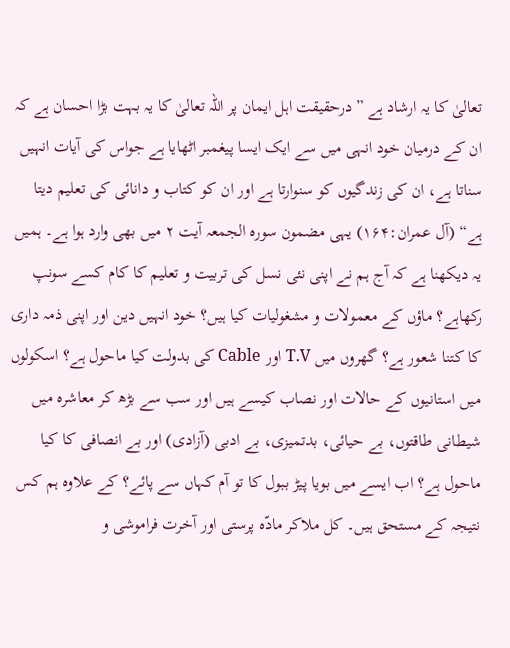تعالیٰ کا یہ ارشاد ہے ”درحقیقت اہل ایمان پر اللہ تعالیٰ کا یہ بہت بڑا احسان ہے کہ ان کے درمیان خود انہی میں سے ایک ایسا پیغمبر اٹھایا ہے جواس کی آیات انہیں سناتا ہے، ان کی زندگیوں کو سنوارتا ہے اور ان کو کتاب و دانائی کی تعلیم دیتا ہے“ (آل عمران:۱۶۴) یہی مضمون سورہ الجمعہ آیت ۲ میں بھی وارد ہوا ہے۔ ہمیں یہ دیکھنا ہے کہ آج ہم نے اپنی نئی نسل کی تربیت و تعلیم کا کام کسے سونپ رکھاہے؟ ماؤں کے معمولات و مشغولیات کیا ہیں؟ خود انہیں دین اور اپنی ذمہ داری کا کتنا شعور ہے؟ گھروں میں T.V اور Cable کی بدولت کیا ماحول ہے؟ اسکولوں میں استانیوں کے حالات اور نصاب کیسے ہیں اور سب سے بڑھ کر معاشرہ میں شیطانی طاقتوں، بے حیائی، بدتمیزی، بے ادبی (آزادی) اور بے انصافی کا کیا ماحول ہے؟ اب ایسے میں بویا پیڑ ببول کا تو آم کہاں سے پائے؟ کے علاوہ ہم کس نتیجہ کے مستحق ہیں۔ کل ملاکر مادّہ پرستی اور آخرت فراموشی و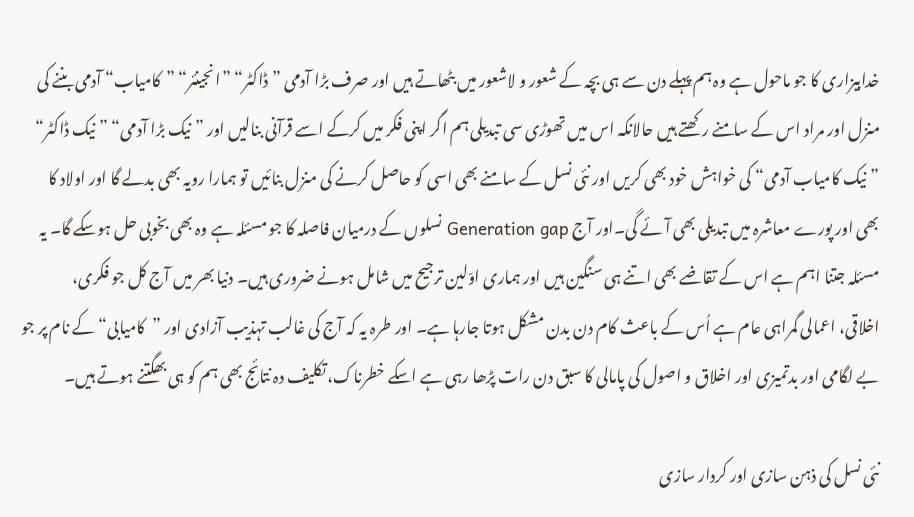خدابیزاری کا جو ماحول ہے وہ ہم پہلے دن سے ہی بچہ کے شعور و لاشعور میں بٹھاتے ہیں اور صرف بڑا آدمی ”ڈاکٹر“ ”انجینئر“ ”کامیاب“ آدمی بننے کی منزل اور مراد اس کے سامنے رکھتے ہیں حالانکہ اس میں تھوڑی سی تبدیلی ہم اگر اپنی فکر میں کرکے اسے قرآنی بنالیں اور ”نیک بڑا آدمی“ ”نیک ڈاکٹر“ ”نیک کامیاب آدمی“ کی خواہش خود بھی کریں اور نئی نسل کے سامنے بھی اسی کو حاصل کرنے کی منزل بنائیں تو ہمارا رویہ بھی بدلے گا اور اولاد کا بھی اور پورے معاشرہ میں تبدیلی بھی آئے گی۔اور آج Generation gap نسلوں کے درمیان فاصلہ کا جو مسئلہ ہے وہ بھی بخوبی حل ہوسکے گا۔ یہ مسئلہ جتنا اہم ہے اس کے تقاضے بھی اتنے ہی سنگین ہیں اور ہماری اوّلین ترجیح میں شامل ہونے ضروری ہیں۔ دنیا بھر میں آج کل جو فکری، اخلاقی، اعمالی گمراہی عام ہے اُس کے باعث کام دن بدن مشکل ہوتا جارہا ہے۔ اور طرہ یہ کہ آج کی غالب تہذیب آزادی اور ”کامیابی“ کے نام پر جو بے لگامی اور بدتمیزی اور اخلاق و اصول کی پامالی کا سبق دن رات پڑھا رہی ہے اسکے خطرناک، تکلیف دہ نتائج بھی ہم کو ہی بھگتنے ہوتے ہیں۔

نئی نسل کی ذہن سازی اور کردار سازی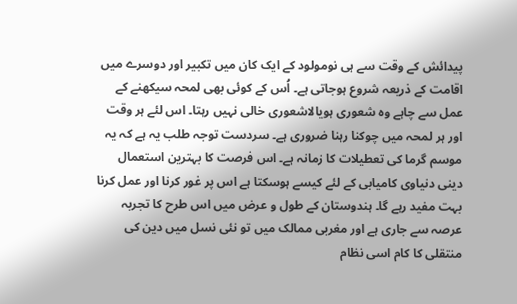پیدائش کے وقت سے ہی نومولود کے ایک کان میں تکبیر اور دوسرے میں اقامت کے ذریعہ شروع ہوجاتی ہے۔ اُس کے کوئی بھی لمحہ سیکھنے کے عمل سے چاہے وہ شعوری ہویالاشعوری خالی نہیں رہتا۔ اس لئے ہر وقت اور ہر لمحہ میں چوکنا رہنا ضروری ہے۔ سردست توجہ طلب یہ ہے کہ یہ موسم گرما کی تعطیلات کا زمانہ ہے۔ اس فرصت کا بہترین استعمال دینی دنیاوی کامیابی کے لئے کیسے ہوسکتا ہے اس پر غور کرنا اور عمل کرنا بہت مفید رہے گا۔ ہندوستان کے طول و عرض میں اس طرح کا تجربہ عرصہ سے جاری ہے اور مغربی ممالک میں تو نئی نسل میں دین کی منتقلی کا کام اسی نظام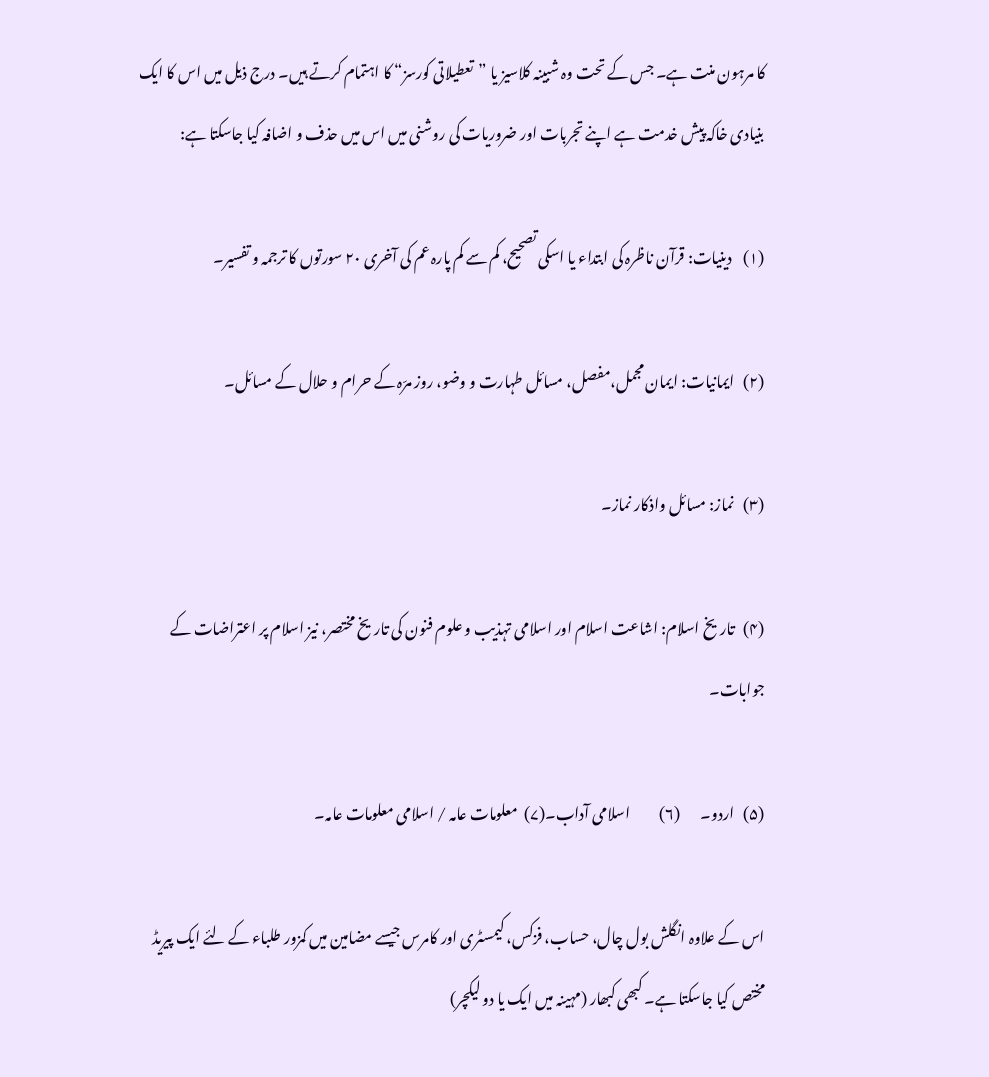کا مرہون منت ہے۔ جس کے تحت وہ شبینہ کلاسیز یا ”تعطیلاتی کورسز“ کا اہتمام کرتے ہیں۔ درج ذیل میں اس کا ایک بنیادی خاکہ پیش خدمت ہے اپنے تجربات اور ضروریات کی روشنی میں اس میں حذف و اضافہ کیا جاسکتا ہے:

(۱)    دینیات: قرآن ناظرہ کی ابتداء یا اسکی تصحیح، کم سے کم پارہ عم کی آخری ۲۰ سورتوں کا ترجمہ و تفسیر۔

(۲)   ایمانیات: ایمان مجمل،مفصل، مسائل طہارت و وضو، روز مرّہ کے حرام و حلال کے مسائل۔

(۳)   نماز: مسائل واذکار نماز۔

(۴)   تاریخ اسلام: اشاعت اسلام اور اسلامی تہذیب و علوم فنون کی تاریخ مختصر، نیز اسلام پر اعتراضات کے جوابات۔

(۵)   اردو۔       (۶)          اسلامی آداب۔(۷)  معلومات عامہ / اسلامی معلومات عامہ۔

اس کے علاوہ انگلش بول چال، حساب، فزکس، کیمسٹری اور کامرس جیسے مضامین میں کمزور طلباء کے لئے ایک پیریڈ مختص کیا جاسکتا ہے۔ کبھی کبھار (مہینہ میں ایک یا دو لیکچر)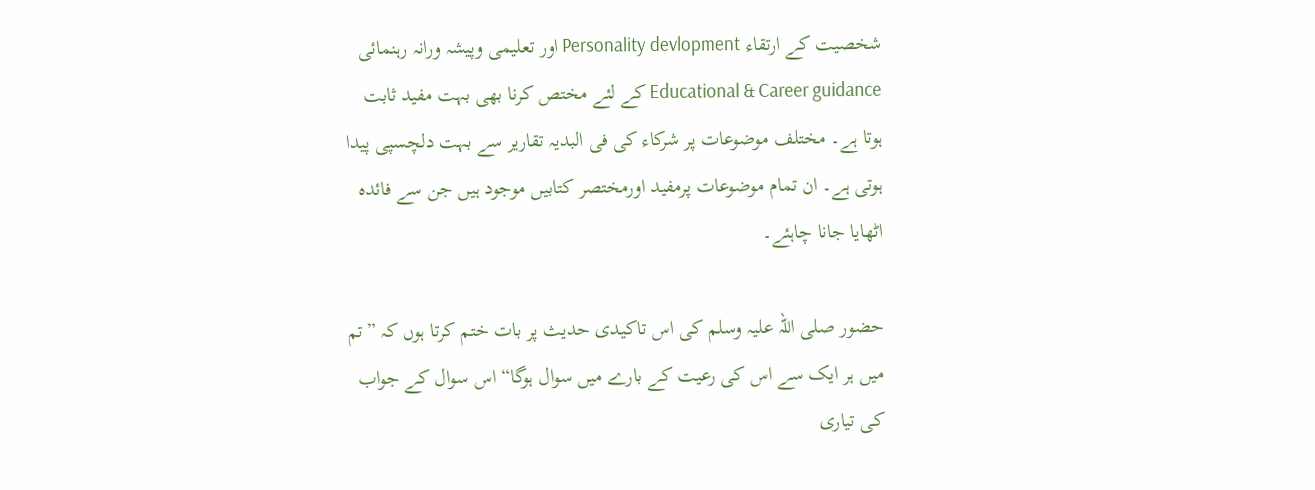شخصیت کے ارتقاء Personality devlopment اور تعلیمی وپیشہ ورانہ رہنمائی Educational & Career guidance کے لئے مختص کرنا بھی بہت مفید ثابت ہوتا ہے۔ مختلف موضوعات پر شرکاء کی فی البدیہ تقاریر سے بہت دلچسپی پیدا ہوتی ہے۔ ان تمام موضوعات پرمفید اورمختصر کتابیں موجود ہیں جن سے فائدہ اٹھایا جانا چاہئے۔

حضور صلی اللہ علیہ وسلم کی اس تاکیدی حدیث پر بات ختم کرتا ہوں کہ ”تم میں ہر ایک سے اس کی رعیت کے بارے میں سوال ہوگا“ اس سوال کے جواب کی تیاری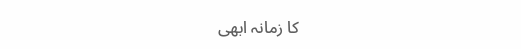کا زمانہ ابھی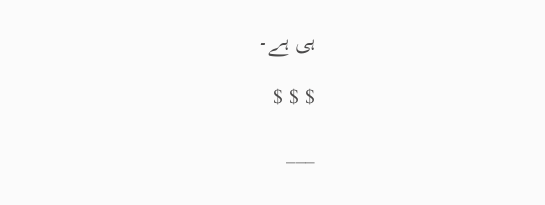ہی ہے۔

$ $ $

___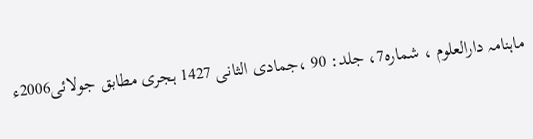ماہنامہ دارالعلوم ، شمارہ7، جلد: 90 ،جمادی الثانی 1427 ہجری مطابق جولائی2006ء